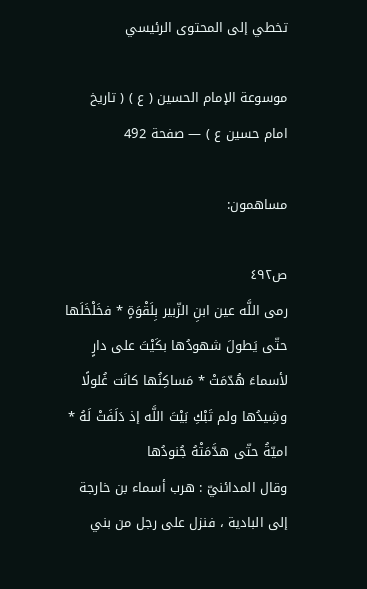تخطي إلى المحتوى الرئيسي

موسوعة الإمام الحسين ( ع ) ( تاريخ امام حسين ع ) — صفحة 492

مساهمون:

ص٤٩٢
رمى اللَّه عين ابنِ الزّبير بِلَقْوَةٍ * فخَلْخَلَها حتّى يَطولَ شهودُها بكَيْتَ على دارٍ لأسماءَ هُدّمَتْ * مَساكِنُها كانَت غُلولًا وشِيدُها ولم تَبْكِ بَيْتَ اللَّه إذ دَلَفَتْ لَهُ * اميّةُ حتّى هدَّمَتْهُ جُنودُها
وقال المدائنيّ : هرب أسماء بن خارجة إلى البادية ، فنزل على رجل من بني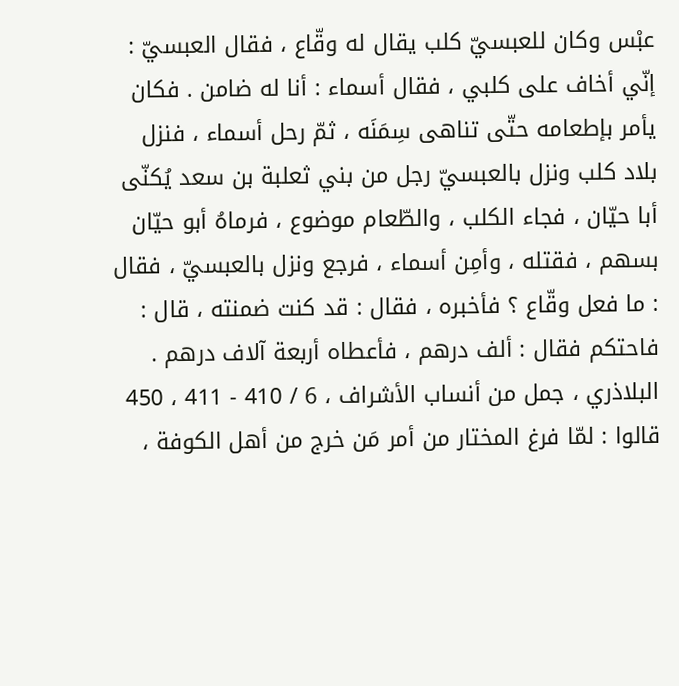عبْس وكان للعبسيّ كلب يقال له وقّاع ، فقال العبسيّ : إنّي أخاف على كلبي ، فقال أسماء : أنا له ضامن . فكان يأمر بإطعامه حتّى تناهى سِمَنَه ، ثمّ رحل أسماء ، فنزل بلاد كلب ونزل بالعبسيّ رجل من بني ثعلبة بن سعد يُكنّى أبا حيّان ، فجاء الكلب ، والطّعام موضوع ، فرماهُ أبو حيّان بسهم ، فقتله ، وأمِن أسماء ، فرجع ونزل بالعبسيّ ، فقال : ما فعل وقّاع ؟ فأخبره ، فقال : قد كنت ضمنته ، قال : فاحتكم فقال : ألف درهم ، فأعطاه أربعة آلاف درهم . البلاذري ، جمل من أنساب الأشراف ، 6 / 410 - 411 ، 450 قالوا : لمّا فرغ المختار من أمر مَن خرج من أهل الكوفة ،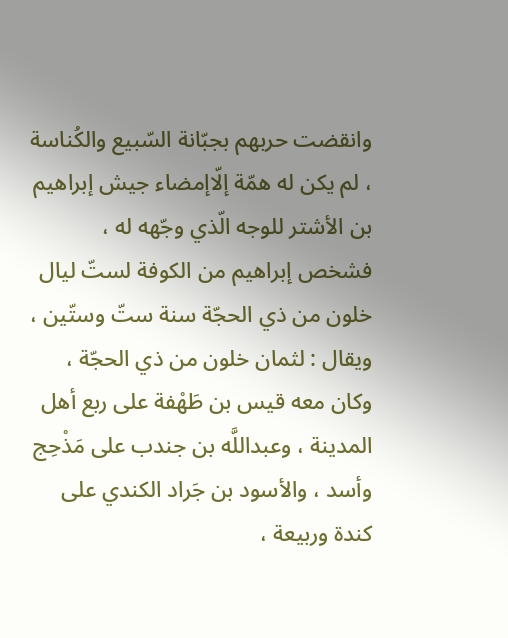وانقضت حربهم بجبّانة السّبيع والكُناسة ، لم يكن له همّة إلّاإمضاء جيش إبراهيم بن الأشتر للوجه الّذي وجّهه له ، فشخص إبراهيم من الكوفة لستّ ليال خلون من ذي الحجّة سنة ستّ وستّين ، ويقال : لثمان خلون من ذي الحجّة ، وكان معه قيس بن طَهْفة على ربع أهل المدينة ، وعبداللَّه بن جندب على مَذْحِج وأسد ، والأسود بن جَراد الكندي على كندة وربيعة ،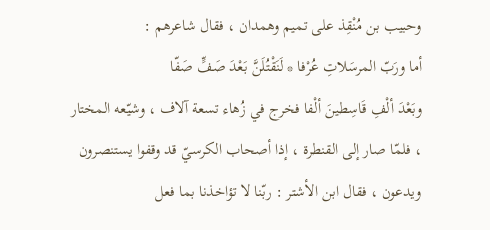وحبيب بن مُنْقِذ على تميم وهمدان ، فقال شاعرهم :
أما ورَبّ المرسَلاتِ عُرْفا * لَنَقْتُلَنَّ بَعْدَ صَفٍّ صَفّا
وبَعْدَ ألْفِ قَاسِطينَ ألْفا فخرج في زُهاء تسعة آلاف ، وشيّعه المختار ، فلمّا صار إلى القنطرة ، إذا أصحاب الكرسيّ قد وقفوا يستنصرون ويدعون ، فقال ابن الأشتر : ربّنا لا تؤاخذنا بما فعل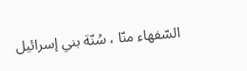السّفهاء منّا ، سُنّة بني إسرائيل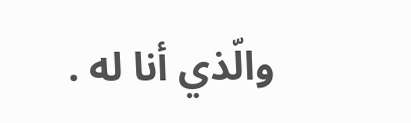والّذي أنا له .